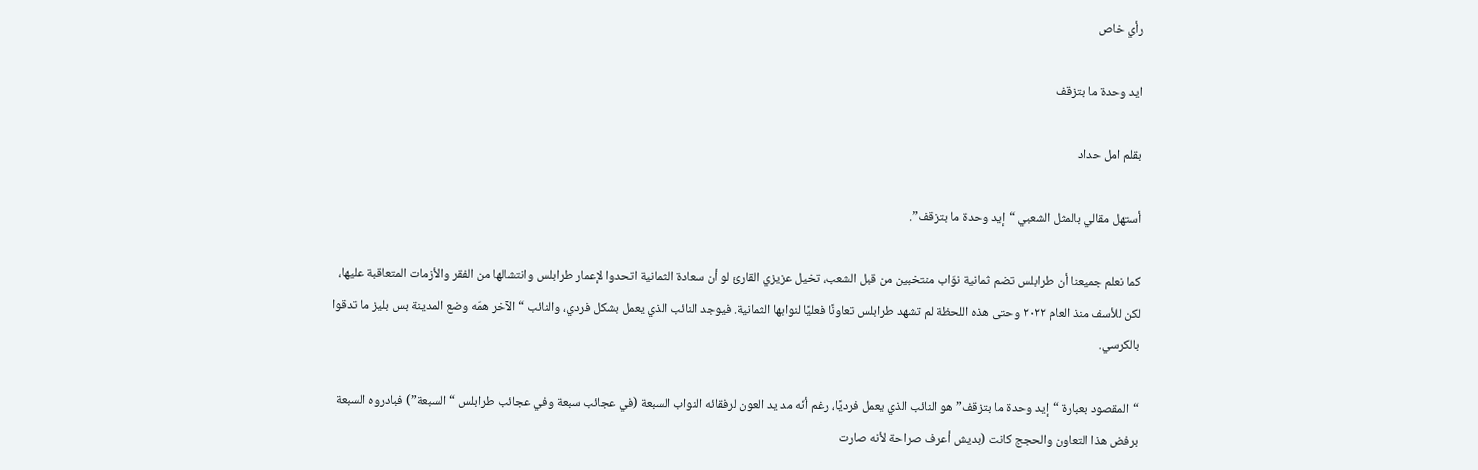رأي خاص

ايد وحدة ما بتزقف

بقلم امل حداد

أستهل مقالي بالمثل الشعبي “إيد وحدة ما بتزقف”.

كما نعلم جميعنا أن طرابلس تضم ثمانية نوّاب منتخبين من قبل الشعب، تخيل عزيزي القارئ لو أن سعادة الثمانية اتحدوا لإعمار طرابلس وانتشالها من الفقر والأزمات المتعاقبة عليها، لكن للأسف منذ العام ٢٠٢٢ وحتى هذه اللحظة لم تشهد طرابلس تعاونًا فعليًا لنوابها الثمانية. فيوجد النائب الذي يعمل بشكل فردي، والنائب “الآخر همّه وضع المدينة بس بليز ما تدقوا بالكرسي.

“المقصود بعبارة “إيد وحدة ما بتزقف” هو النائب الذي يعمل فرديًا، رغم أنّه مد يد العون لرفقائه النواب السبعة (في عجائب سبعة وفي عجائب طرابلس “السبعة”) فبادروه السبعة برفض هذا التعاون والحجج كانت (بديش أعرف صراحة لأنه صارت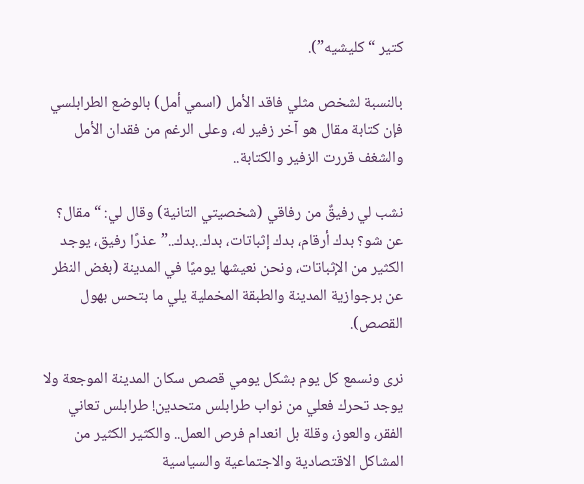كتير “كليشيه”).

بالنسبة لشخص مثلي فاقد الأمل (اسمي أمل) بالوضع الطرابلسي فإن كتابة مقال هو آخر زفير له، وعلى الرغم من فقدان الأمل والشغف قررت الزفير والكتابة..

نشب لي رفيقٌ من رفاقي (شخصيتي التانية) وقال لي: “مقال؟ عن شو؟ بدك أرقام، بدك إثباتات، بدك..بدك..”عذرًا رفيق، يوجد الكثير من الإثباتات، ونحن نعيشها يوميًا في المدينة (بغض النظر عن برجوازية المدينة والطبقة المخملية يلي ما بتحس بهول القصص).

نرى ونسمع كل يوم بشكل يومي قصص سكان المدينة الموجعة ولا يوجد تحرك فعلي من نواب طرابلس متحدين! طرابلس تعاني الفقر، والعوز، وقلة بل انعدام فرص العمل.. والكثير الكثير من المشاكل الاقتصادية والاجتماعية والسياسية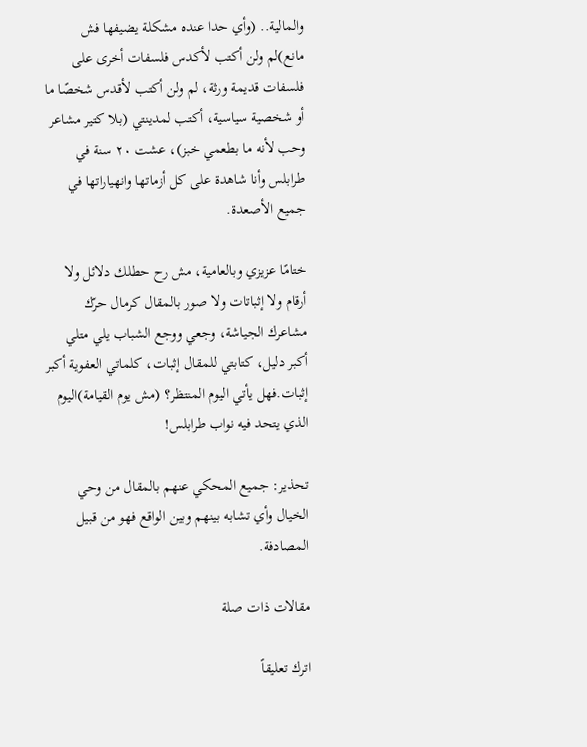والمالية.. (وأي حدا عنده مشكلة يضيفها فش مانع)لم ولن أكتب لأكدس فلسفات أخرى على فلسفات قديمة ورثة، لم ولن أكتب لأقدس شخصًا ما أو شخصية سياسية، أكتب لمدينتي (بلا كتير مشاعر وحب لأنه ما بطعمي خبز)، عشت ٢٠ سنة في طرابلس وأنا شاهدة على كل أزماتها وانهياراتها في جميع الأصعدة.

ختامًا عزيزي وبالعامية، مش رح حطلك دلائل ولا أرقام ولا إثباتات ولا صور بالمقال كرمال حرّك مشاعرك الجياشة، وجعي ووجع الشباب يلي متلي أكبر دليل، كتابتي للمقال إثبات، كلماتي العفوية أكبر إثبات.فهل يأتي اليوم المنتظر؟ (مش يوم القيامة)اليوم الذي يتحد فيه نواب طرابلس!

تحذير: جميع المحكي عنهم بالمقال من وحي الخيال وأي تشابه بينهم وبين الواقع فهو من قبيل المصادفة.

مقالات ذات صلة

اترك تعليقاً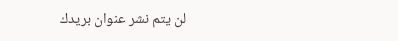لن يتم نشر عنوان بريدك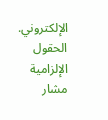الإلكتروني. الحقول الإلزامية مشار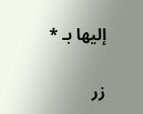إليها بـ *

زر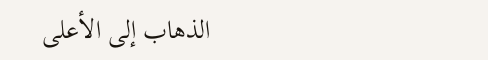الذهاب إلى الأعلى